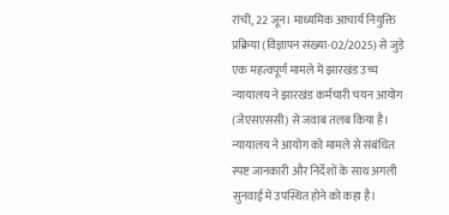रांची, 22 जून। माध्यमिक आचार्य नियुक्ति प्रक्रिया (विज्ञापन संख्या-02/2025) से जुड़े एक महत्वपूर्ण मामले में झारखंड उच्च न्यायालय ने झारखंड कर्मचारी चयन आयोग (जेएसएससी) से जवाब तलब किया है। न्यायालय ने आयोग को मामले से संबंधित स्पष्ट जानकारी और निर्देशों के साथ अगली सुनवाई में उपस्थित होने को कहा है।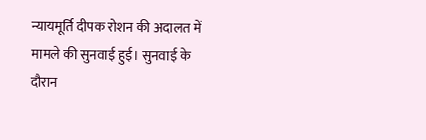न्यायमूर्ति दीपक रोशन की अदालत में मामले की सुनवाई हुई। सुनवाई के दौरान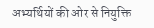अभ्यर्थियों की ओर से नियुक्ति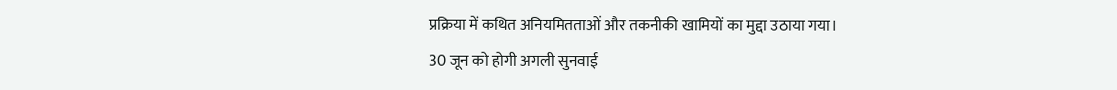प्रक्रिया में कथित अनियमितताओं और तकनीकी खामियों का मुद्दा उठाया गया।
30 जून को होगी अगली सुनवाई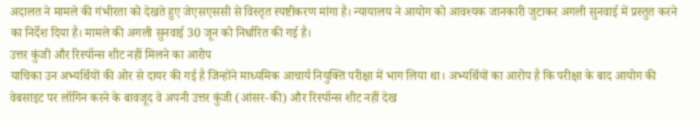अदालत ने मामले की गंभीरता को देखते हुए जेएसएससी से विस्तृत स्पष्टीकरण मांगा है। न्यायालय ने आयोग को आवश्यक जानकारी जुटाकर अगली सुनवाई में प्रस्तुत करने का निर्देश दिया है। मामले की अगली सुनवाई 30 जून को निर्धारित की गई है।
उत्तर कुंजी और रिस्पॉन्स शीट नहीं मिलने का आरोप
याचिका उन अभ्यर्थियों की ओर से दायर की गई है जिन्होंने माध्यमिक आचार्य नियुक्ति परीक्षा में भाग लिया था। अभ्यर्थियों का आरोप है कि परीक्षा के बाद आयोग की वेबसाइट पर लॉगिन करने के बावजूद वे अपनी उत्तर कुंजी (आंसर-की) और रिस्पॉन्स शीट नहीं देख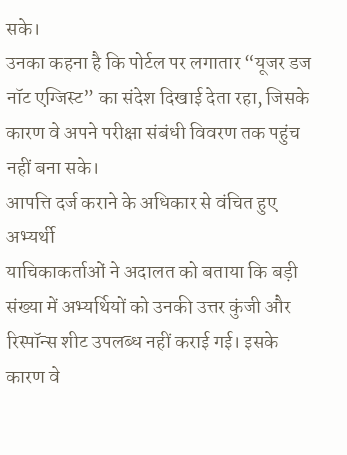सके।
उनका कहना है कि पोर्टल पर लगातार “यूजर डज नॉट एग्जिस्ट” का संदेश दिखाई देता रहा, जिसके कारण वे अपने परीक्षा संबंधी विवरण तक पहुंच नहीं बना सके।
आपत्ति दर्ज कराने के अधिकार से वंचित हुए अभ्यर्थी
याचिकाकर्ताओं ने अदालत को बताया कि बड़ी संख्या में अभ्यर्थियों को उनकी उत्तर कुंजी और रिस्पॉन्स शीट उपलब्ध नहीं कराई गई। इसके कारण वे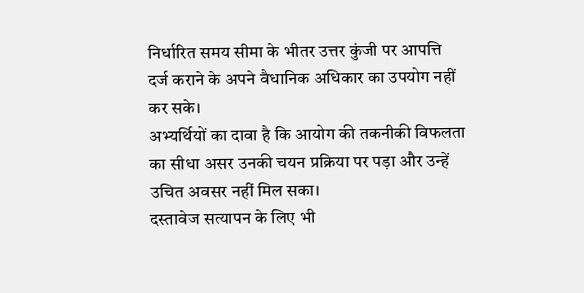निर्धारित समय सीमा के भीतर उत्तर कुंजी पर आपत्ति दर्ज कराने के अपने वैधानिक अधिकार का उपयोग नहीं कर सके।
अभ्यर्थियों का दावा है कि आयोग की तकनीकी विफलता का सीधा असर उनकी चयन प्रक्रिया पर पड़ा और उन्हें उचित अवसर नहीं मिल सका।
दस्तावेज सत्यापन के लिए भी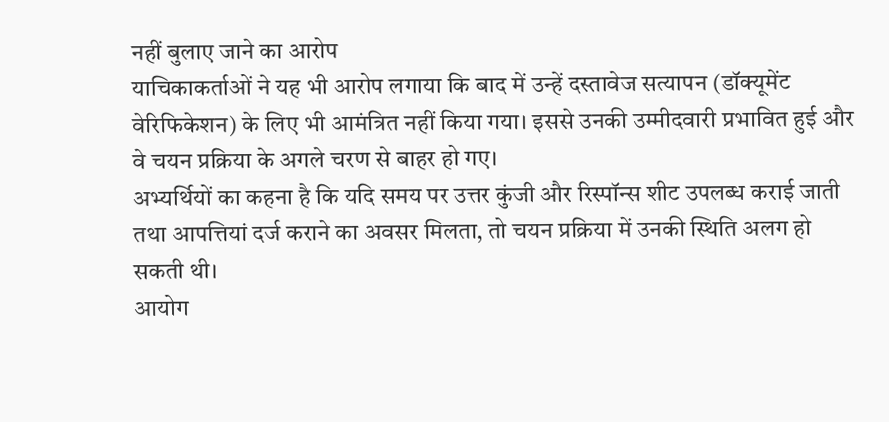नहीं बुलाए जाने का आरोप
याचिकाकर्ताओं ने यह भी आरोप लगाया कि बाद में उन्हें दस्तावेज सत्यापन (डॉक्यूमेंट वेरिफिकेशन) के लिए भी आमंत्रित नहीं किया गया। इससे उनकी उम्मीदवारी प्रभावित हुई और वे चयन प्रक्रिया के अगले चरण से बाहर हो गए।
अभ्यर्थियों का कहना है कि यदि समय पर उत्तर कुंजी और रिस्पॉन्स शीट उपलब्ध कराई जाती तथा आपत्तियां दर्ज कराने का अवसर मिलता, तो चयन प्रक्रिया में उनकी स्थिति अलग हो सकती थी।
आयोग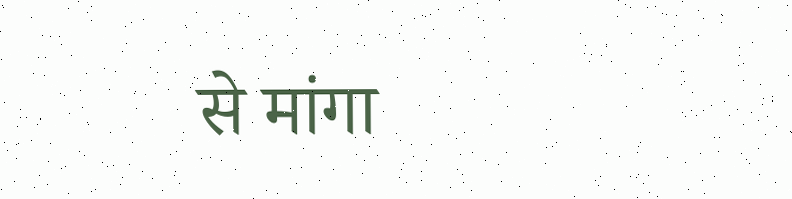से मांगा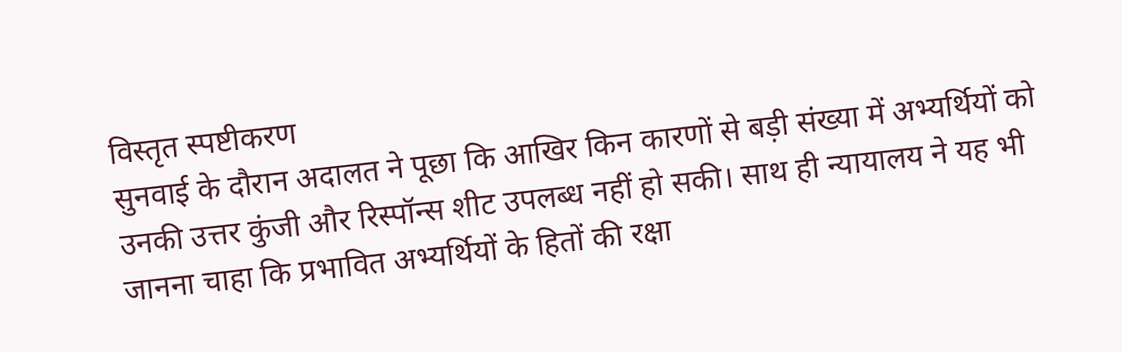विस्तृत स्पष्टीकरण
सुनवाई के दौरान अदालत ने पूछा कि आखिर किन कारणों से बड़ी संख्या में अभ्यर्थियों को उनकी उत्तर कुंजी और रिस्पॉन्स शीट उपलब्ध नहीं हो सकी। साथ ही न्यायालय ने यह भी जानना चाहा कि प्रभावित अभ्यर्थियों के हितों की रक्षा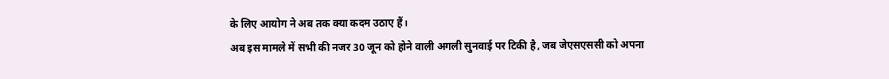के लिए आयोग ने अब तक क्या कदम उठाए हैं।
अब इस मामले में सभी की नजर 30 जून को होने वाली अगली सुनवाई पर टिकी है, जब जेएसएससी को अपना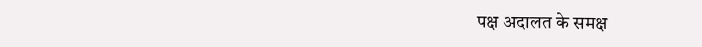पक्ष अदालत के समक्ष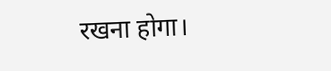रखना होगा।